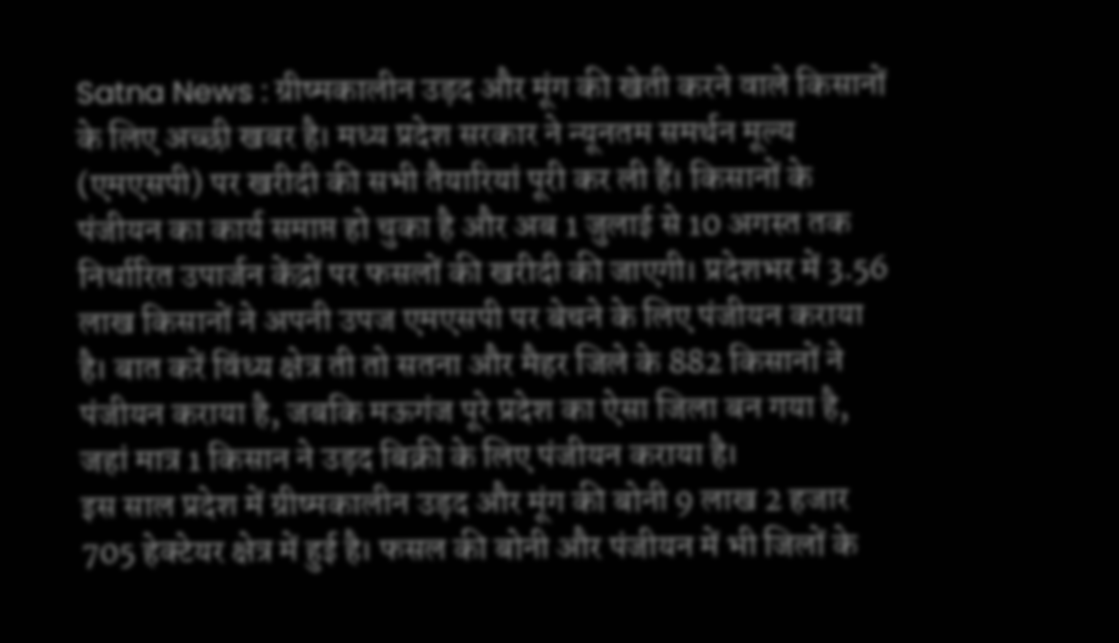Satna News : ग्रीष्मकालीन उड़द और मूंग की खेती करने वाले किसानों के लिए अच्छी खबर है। मध्य प्रदेश सरकार ने न्यूनतम समर्थन मूल्य (एमएसपी) पर खरीदी की सभी तैयारियां पूरी कर ली हैं। किसानों के पंजीयन का कार्य समाप्त हो चुका है और अब 1 जुलाई से 10 अगस्त तक निर्धारित उपार्जन केंद्रों पर फसलों की खरीदी की जाएगी। प्रदेशभर में 3.56 लाख किसानों ने अपनी उपज एमएसपी पर बेचने के लिए पंजीयन कराया है। बात करें विंध्य क्षेत्र ती तो सतना और मैहर जिले के 882 किसानों ने पंजीयन कराया है, जबकि मऊगंज पूरे प्रदेश का ऐसा जिला बन गया है, जहां मात्र 1 किसान ने उड़द बिक्री के लिए पंजीयन कराया है।
इस साल प्रदेश में ग्रीष्मकालीन उड़द और मूंग की बोनी 9 लाख 2 हजार 705 हेक्टेयर क्षेत्र में हुई है। फसल की बोनी और पंजीयन में भी जिलों के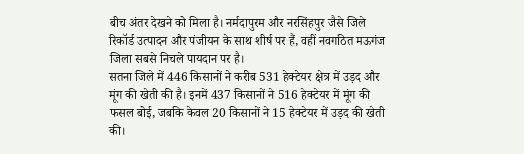बीच अंतर देखने को मिला है। नर्मदापुरम और नरसिंहपुर जैसे जिले रिकॉर्ड उत्पादन और पंजीयन के साथ शीर्ष पर हैं, वहीं नवगठित मऊगंज जिला सबसे निचले पायदान पर है।
सतना जिले में 446 किसानों ने करीब 531 हेक्टेयर क्षेत्र में उड़द और मूंग की खेती की है। इनमें 437 किसानों ने 516 हेक्टेयर में मूंग की फसल बोई, जबकि केवल 20 किसानों ने 15 हेक्टेयर में उड़द की खेती की।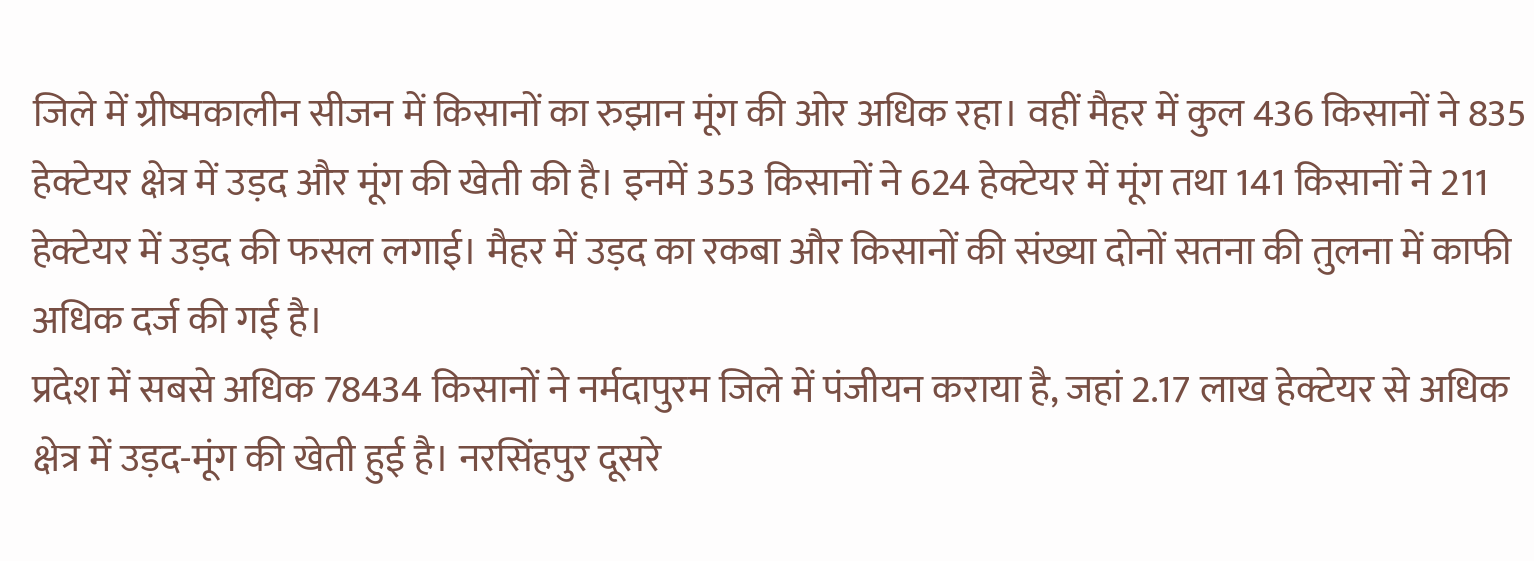जिले में ग्रीष्मकालीन सीजन में किसानों का रुझान मूंग की ओर अधिक रहा। वहीं मैहर में कुल 436 किसानों ने 835 हेक्टेयर क्षेत्र में उड़द और मूंग की खेती की है। इनमें 353 किसानों ने 624 हेक्टेयर में मूंग तथा 141 किसानों ने 211 हेक्टेयर में उड़द की फसल लगाई। मैहर में उड़द का रकबा और किसानों की संख्या दोनों सतना की तुलना में काफी अधिक दर्ज की गई है।
प्रदेश में सबसे अधिक 78434 किसानों ने नर्मदापुरम जिले में पंजीयन कराया है, जहां 2.17 लाख हेक्टेयर से अधिक क्षेत्र में उड़द-मूंग की खेती हुई है। नरसिंहपुर दूसरे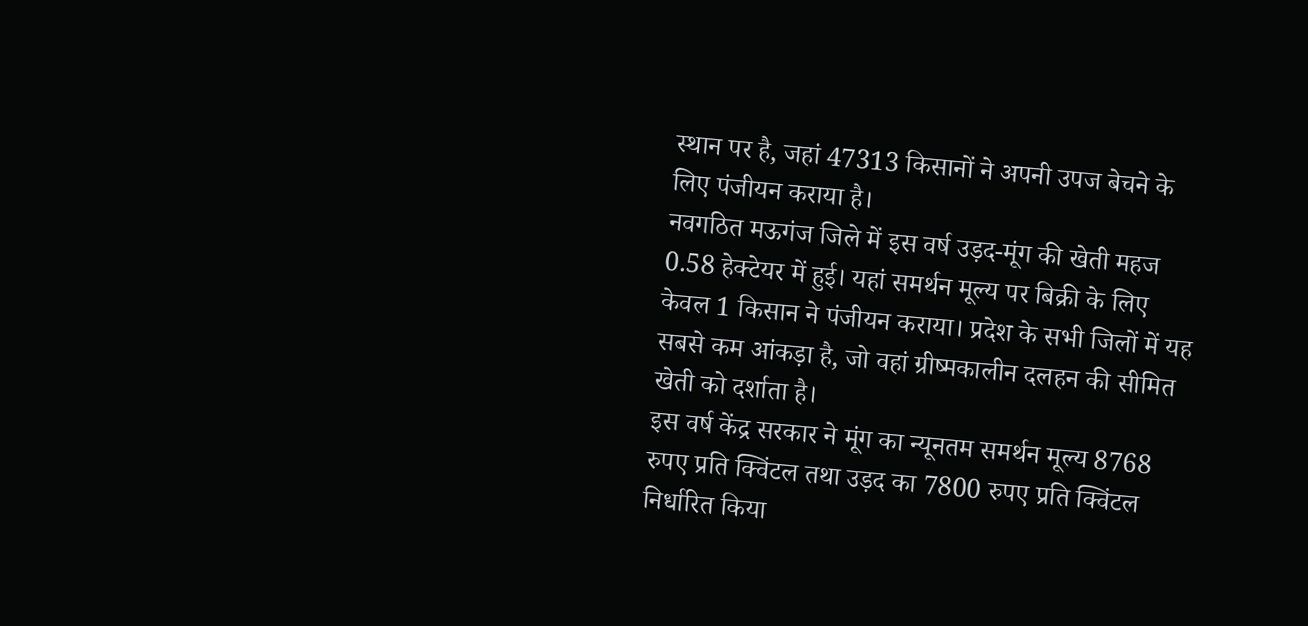स्थान पर है, जहां 47313 किसानों ने अपनी उपज बेचने के लिए पंजीयन कराया है।
नवगठित मऊगंज जिले में इस वर्ष उड़द-मूंग की खेती महज 0.58 हेक्टेयर में हुई। यहां समर्थन मूल्य पर बिक्री के लिए केवल 1 किसान ने पंजीयन कराया। प्रदेश के सभी जिलों में यह सबसे कम आंकड़ा है, जो वहां ग्रीष्मकालीन दलहन की सीमित खेती को दर्शाता है।
इस वर्ष केंद्र सरकार ने मूंग का न्यूनतम समर्थन मूल्य 8768 रुपए प्रति क्विंटल तथा उड़द का 7800 रुपए प्रति क्विंटल निर्धारित किया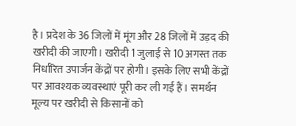है। प्रदेश के 36 जिलों में मूंग और 28 जिलों में उड़द की खरीदी की जाएगी। खरीदी 1 जुलाई से 10 अगस्त तक निर्धारित उपार्जन केंद्रों पर होगी। इसके लिए सभी केंद्रों पर आवश्यक व्यवस्थाएं पूरी कर ली गई हैं। समर्थन मूल्य पर खरीदी से किसानों को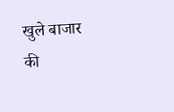खुले बाजार की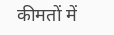कीमतों में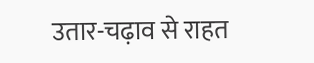उतार-चढ़ाव से राहत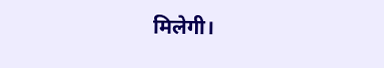मिलेगी।